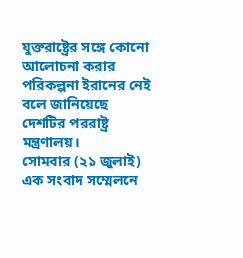যুক্তরাষ্ট্রের সঙ্গে কোনো আলোচনা করার পরিকল্পনা ইরানের নেই বলে জানিয়েছে দেশটির পররাষ্ট্র মন্ত্রণালয়।
সোমবার (২১ জুলাই) এক সংবাদ সম্মেলনে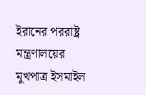ইরানের পররাষ্ট্র মন্ত্রণালয়ের মুখপাত্র ইসমাইল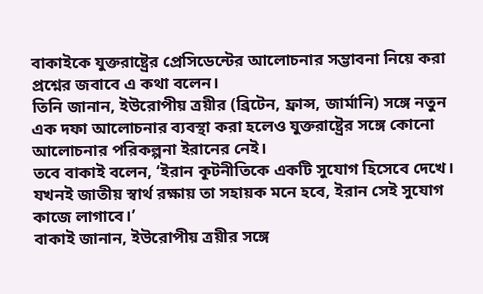বাকাইকে যুক্তরাষ্ট্রের প্রেসিডেন্টের আলোচনার সম্ভাবনা নিয়ে করা প্রশ্নের জবাবে এ কথা বলেন।
তিনি জানান, ইউরোপীয় ত্রয়ীর (ব্রিটেন, ফ্রান্স, জার্মানি) সঙ্গে নতুন এক দফা আলোচনার ব্যবস্থা করা হলেও যুক্তরাষ্ট্রের সঙ্গে কোনো আলোচনার পরিকল্পনা ইরানের নেই।
তবে বাকাই বলেন, ‘ইরান কূটনীতিকে একটি সুযোগ হিসেবে দেখে। যখনই জাতীয় স্বার্থ রক্ষায় তা সহায়ক মনে হবে, ইরান সেই সুযোগ কাজে লাগাবে।’
বাকাই জানান, ইউরোপীয় ত্রয়ীর সঙ্গে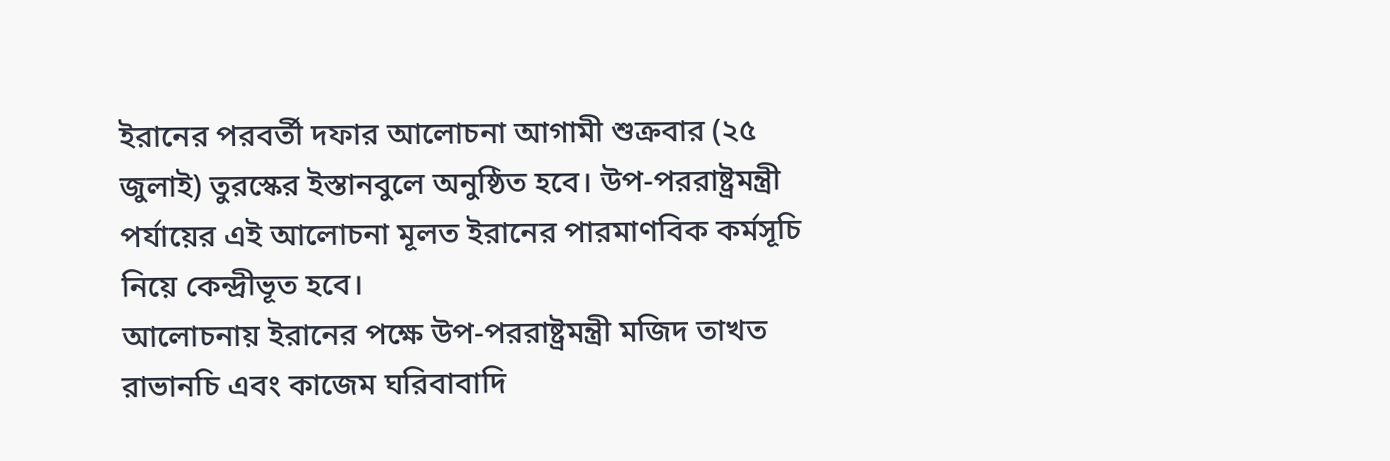ইরানের পরবর্তী দফার আলোচনা আগামী শুক্রবার (২৫ জুলাই) তুরস্কের ইস্তানবুলে অনুষ্ঠিত হবে। উপ-পররাষ্ট্রমন্ত্রী পর্যায়ের এই আলোচনা মূলত ইরানের পারমাণবিক কর্মসূচি নিয়ে কেন্দ্রীভূত হবে।
আলোচনায় ইরানের পক্ষে উপ-পররাষ্ট্রমন্ত্রী মজিদ তাখত রাভানচি এবং কাজেম ঘরিবাবাদি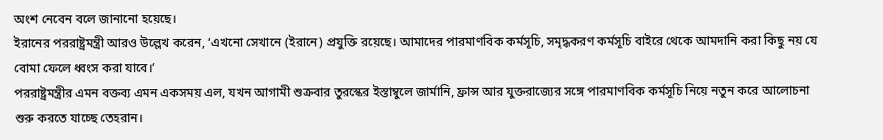অংশ নেবেন বলে জানানো হয়েছে।
ইরানের পররাষ্ট্রমন্ত্রী আরও উল্লেখ করেন, ‘এখনো সেখানে (ইরানে) প্রযুক্তি রয়েছে। আমাদের পারমাণবিক কর্মসূচি, সমৃদ্ধকরণ কর্মসূচি বাইরে থেকে আমদানি করা কিছু নয় যে বোমা ফেলে ধ্বংস করা যাবে।’
পররাষ্ট্রমন্ত্রীর এমন বক্তব্য এমন একসময় এল, যখন আগামী শুক্রবার তুরস্কের ইস্তাম্বুলে জার্মানি, ফ্রান্স আর যুক্তরাজ্যের সঙ্গে পারমাণবিক কর্মসূচি নিয়ে নতুন করে আলোচনা শুরু করতে যাচ্ছে তেহরান।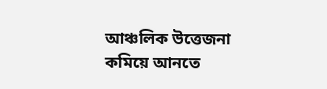আঞ্চলিক উত্তেজনা কমিয়ে আনতে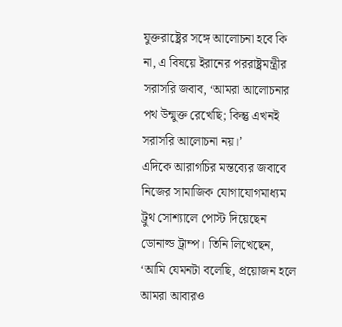যুক্তরাষ্ট্রের সঙ্গে আলোচনা হবে কি না, এ বিষয়ে ইরানের পররাষ্ট্রমন্ত্রীর সরাসরি জবাব, ‘আমরা আলোচনার পথ উন্মুক্ত রেখেছি; কিন্তু এখনই সরাসরি আলোচনা নয়।’
এদিকে আরাগচির মন্তব্যের জবাবে নিজের সামাজিক যোগাযোগমাধ্যম ট্রুথ সোশ্যালে পোস্ট দিয়েছেন ডোনাল্ড ট্রাম্প। তিনি লিখেছেন, ‘আমি যেমনটা বলেছি, প্রয়োজন হলে আমরা আবারও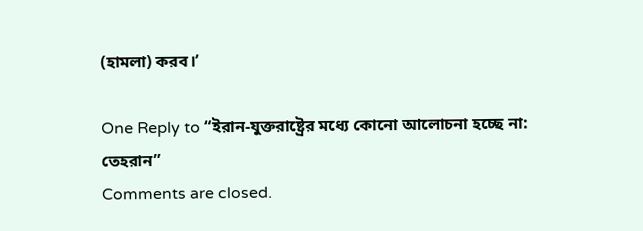(হামলা) করব।’

One Reply to “ইরান-যুক্তরাষ্ট্রের মধ্যে কোনো আলোচনা হচ্ছে না: তেহরান”
Comments are closed.